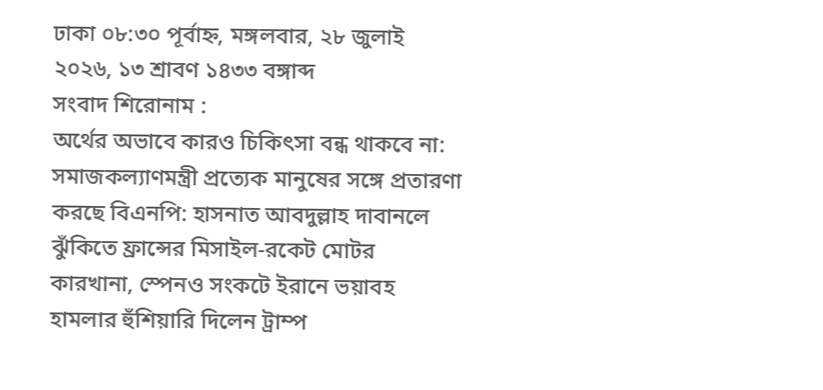ঢাকা ০৮:৩০ পূর্বাহ্ন, মঙ্গলবার, ২৮ জুলাই ২০২৬, ১৩ শ্রাবণ ১৪৩৩ বঙ্গাব্দ
সংবাদ শিরোনাম :
অর্থের অভাবে কারও চিকিৎসা বন্ধ থাকবে না: সমাজকল্যাণমন্ত্রী প্রত্যেক মানুষের সঙ্গে প্রতারণা করছে বিএনপি: হাসনাত আবদুল্লাহ দাবানলে ঝুঁকিতে ফ্রান্সের মিসাইল-রকেট মোটর কারখানা, স্পেনও সংকটে ইরানে ভয়াবহ হামলার হুঁশিয়ারি দিলেন ট্রাম্প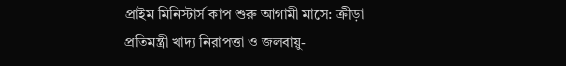প্রাইম মিনিস্টার্স কাপ শুরু আগামী মাসে: ক্রীড়া প্রতিমন্ত্রী খাদ্য নিরাপত্তা ও জলবায়ু-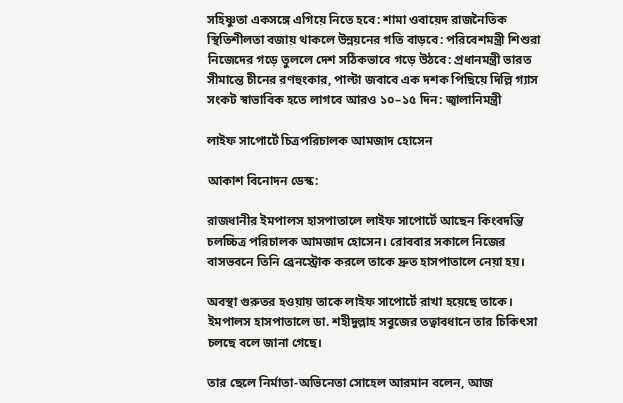সহিষ্ণুতা একসঙ্গে এগিয়ে নিতে হবে: শামা ওবায়েদ রাজনৈতিক স্থিতিশীলতা বজায় থাকলে উন্নয়নের গতি বাড়বে: পরিবেশমন্ত্রী শিশুরা নিজেদের গড়ে তুললে দেশ সঠিকভাবে গড়ে উঠবে: প্রধানমন্ত্রী ভারত সীমান্তে চীনের রণহুংকার, পাল্টা জবাবে এক দশক পিছিয়ে দিল্লি গ্যাস সংকট স্বাভাবিক হতে লাগবে আরও ১০–১৫ দিন: জ্বালানিমন্ত্রী

লাইফ সাপোর্টে চিত্রপরিচালক আমজাদ হোসেন

আকাশ বিনোদন ডেস্ক:

রাজধানীর ইমপালস হাসপাতালে লাইফ সাপোর্টে আছেন কিংবদন্তি চলচ্চিত্র পরিচালক আমজাদ হোসেন। রোববার সকালে নিজের বাসভবনে তিনি ব্রেনস্ট্রোক করলে তাকে দ্রুত হাসপাতালে নেয়া হয়।

অবস্থা গুরুতর হওয়ায় তাকে লাইফ সাপোর্টে রাখা হয়েছে তাকে। ইমপালস হাসপাতালে ডা. শহীদুল্লাহ সবুজের তত্বাবধানে তার চিকিৎসা চলছে বলে জানা গেছে।

তার ছেলে নির্মাতা-অভিনেতা সোহেল আরমান বলেন, আজ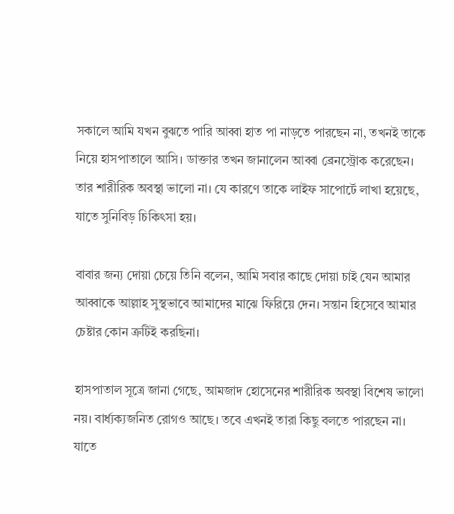সকালে আমি যখন বুঝতে পারি আব্বা হাত পা নাড়তে পারছেন না, তখনই তাকে নিয়ে হাসপাতালে আসি। ডাক্তার তখন জানালেন আব্বা ব্রেনস্ট্রোক করেছেন। তার শারীরিক অবস্থা ভালো না। যে কারণে তাকে লাইফ সাপোর্টে লাখা হয়েছে, যাতে সুনিবিড় চিকিৎসা হয়।

বাবার জন্য দোয়া চেয়ে তিনি বলেন, আমি সবার কাছে দোয়া চাই যেন আমার আব্বাকে আল্লাহ সুস্থভাবে আমাদের মাঝে ফিরিয়ে দেন। সন্তান হিসেবে আমার চেষ্টার কোন ত্রুটিই করছিনা।

হাসপাতাল সূত্রে জানা গেছে, আমজাদ হোসেনের শারীরিক অবস্থা বিশেষ ভালো নয়। বার্ধ্যক্যজনিত রোগও আছে। তবে এখনই তারা কিছু বলতে পারছেন না। যাতে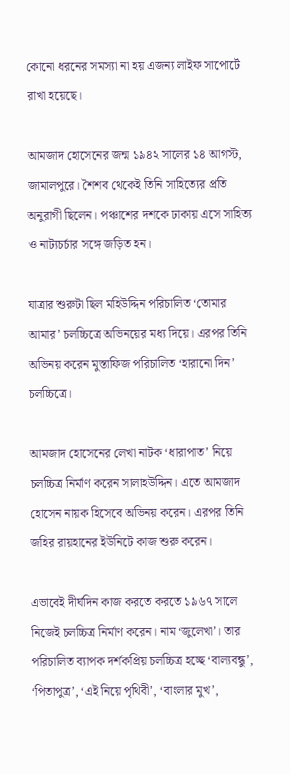কোনো ধরনের সমস্যা না হয় এজন্য লাইফ সাপোর্টে রাখা হয়েছে।

আমজাদ হোসেনের জন্ম ১৯৪২ সালের ১৪ আগস্ট, জামালপুরে। শৈশব থেকেই তিনি সাহিত্যের প্রতি অনুরাগী ছিলেন। পঞ্চাশের দশকে ঢাকায় এসে সাহিত্য ও নাট্যচর্চার সঙ্গে জড়িত হন।

যাত্রার শুরুটা ছিল মহিউদ্দিন পরিচালিত ‘তোমার আমার’ চলচ্চিত্রে অভিনয়ের মধ্য দিয়ে। এরপর তিনি অভিনয় করেন মুস্তাফিজ পরিচালিত ‘হারানো দিন’ চলচ্চিত্রে।

আমজাদ হোসেনের লেখা নাটক ‘ধারাপাত’ নিয়ে চলচ্চিত্র নির্মাণ করেন সালাহউদ্দিন। এতে আমজাদ হোসেন নায়ক হিসেবে অভিনয় করেন। এরপর তিনি জহির রায়হানের ইউনিটে কাজ শুরু করেন।

এভাবেই দীর্ঘদিন কাজ করতে করতে ১৯৬৭ সালে নিজেই চলচ্চিত্র নির্মাণ করেন। নাম ‘জুলেখা’। তার পরিচালিত ব্যাপক দর্শকপ্রিয় চলচ্চিত্র হচ্ছে ‘বাল্যবন্ধু’, ‘পিতাপুত্র’, ‘এই নিয়ে পৃথিবী’, ‘বাংলার মুখ’,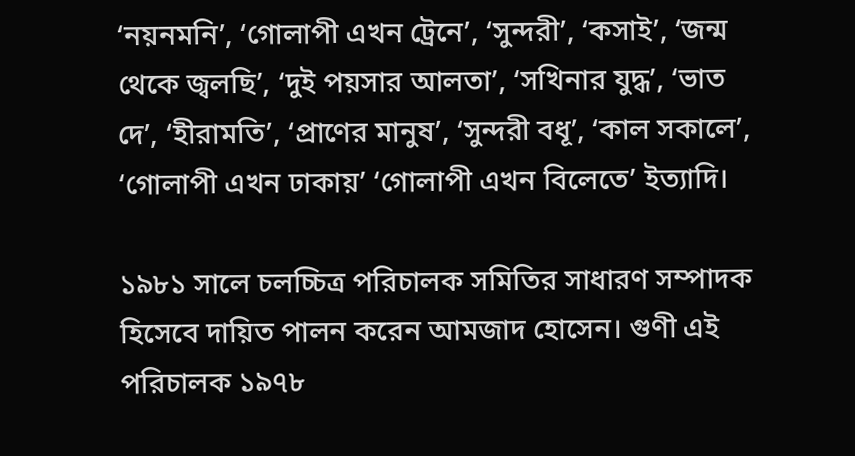‘নয়নমনি’, ‘গোলাপী এখন ট্রেনে’, ‘সুন্দরী’, ‘কসাই’, ‘জন্ম থেকে জ্বলছি’, ‘দুই পয়সার আলতা’, ‘সখিনার যুদ্ধ’, ‘ভাত দে’, ‘হীরামতি’, ‘প্রাণের মানুষ’, ‘সুন্দরী বধূ’, ‘কাল সকালে’, ‘গোলাপী এখন ঢাকায়’ ‘গোলাপী এখন বিলেতে’ ইত্যাদি।

১৯৮১ সালে চলচ্চিত্র পরিচালক সমিতির সাধারণ সম্পাদক হিসেবে দায়িত পালন করেন আমজাদ হোসেন। গুণী এই পরিচালক ১৯৭৮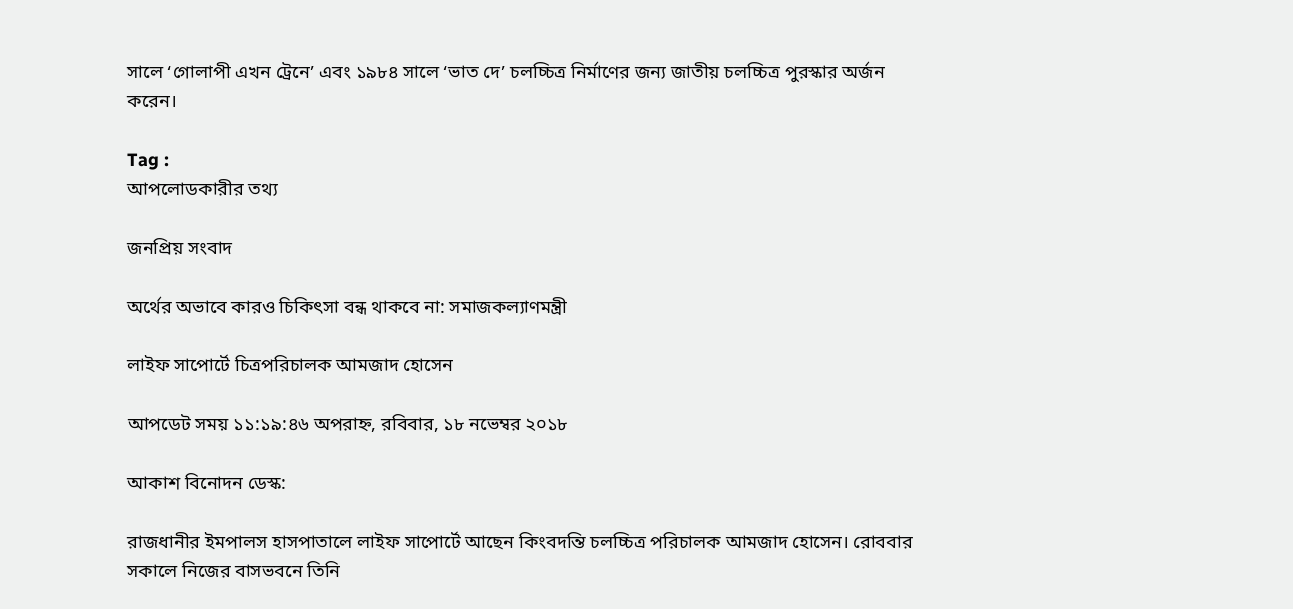সালে ‘গোলাপী এখন ট্রেনে’ এবং ১৯৮৪ সালে ‘ভাত দে’ চলচ্চিত্র নির্মাণের জন্য জাতীয় চলচ্চিত্র পুরস্কার অর্জন করেন।

Tag :
আপলোডকারীর তথ্য

জনপ্রিয় সংবাদ

অর্থের অভাবে কারও চিকিৎসা বন্ধ থাকবে না: সমাজকল্যাণমন্ত্রী

লাইফ সাপোর্টে চিত্রপরিচালক আমজাদ হোসেন

আপডেট সময় ১১:১৯:৪৬ অপরাহ্ন, রবিবার, ১৮ নভেম্বর ২০১৮

আকাশ বিনোদন ডেস্ক:

রাজধানীর ইমপালস হাসপাতালে লাইফ সাপোর্টে আছেন কিংবদন্তি চলচ্চিত্র পরিচালক আমজাদ হোসেন। রোববার সকালে নিজের বাসভবনে তিনি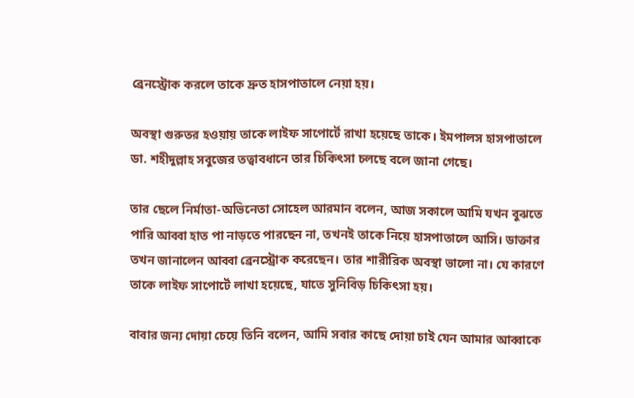ব্রেনস্ট্রোক করলে তাকে দ্রুত হাসপাতালে নেয়া হয়।

অবস্থা গুরুতর হওয়ায় তাকে লাইফ সাপোর্টে রাখা হয়েছে তাকে। ইমপালস হাসপাতালে ডা. শহীদুল্লাহ সবুজের তত্বাবধানে তার চিকিৎসা চলছে বলে জানা গেছে।

তার ছেলে নির্মাতা-অভিনেতা সোহেল আরমান বলেন, আজ সকালে আমি যখন বুঝতে পারি আব্বা হাত পা নাড়তে পারছেন না, তখনই তাকে নিয়ে হাসপাতালে আসি। ডাক্তার তখন জানালেন আব্বা ব্রেনস্ট্রোক করেছেন। তার শারীরিক অবস্থা ভালো না। যে কারণে তাকে লাইফ সাপোর্টে লাখা হয়েছে, যাতে সুনিবিড় চিকিৎসা হয়।

বাবার জন্য দোয়া চেয়ে তিনি বলেন, আমি সবার কাছে দোয়া চাই যেন আমার আব্বাকে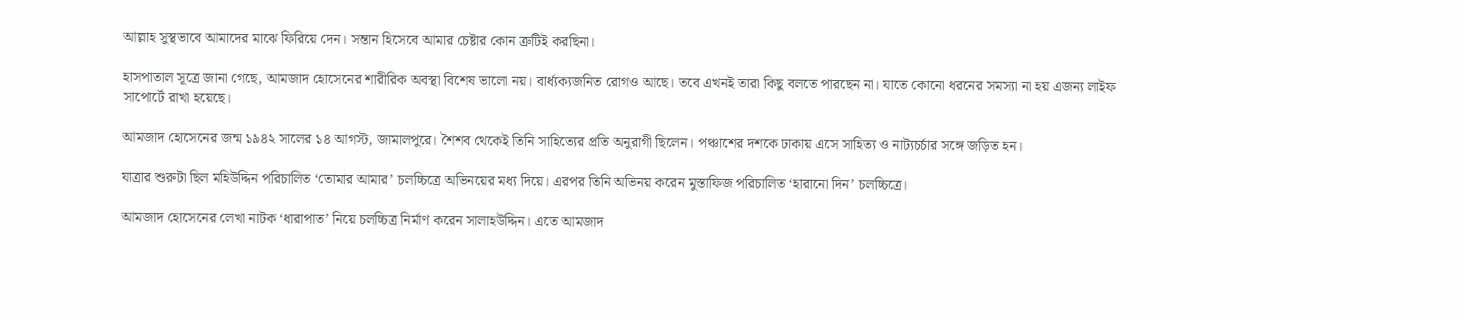আল্লাহ সুস্থভাবে আমাদের মাঝে ফিরিয়ে দেন। সন্তান হিসেবে আমার চেষ্টার কোন ত্রুটিই করছিনা।

হাসপাতাল সূত্রে জানা গেছে, আমজাদ হোসেনের শারীরিক অবস্থা বিশেষ ভালো নয়। বার্ধ্যক্যজনিত রোগও আছে। তবে এখনই তারা কিছু বলতে পারছেন না। যাতে কোনো ধরনের সমস্যা না হয় এজন্য লাইফ সাপোর্টে রাখা হয়েছে।

আমজাদ হোসেনের জন্ম ১৯৪২ সালের ১৪ আগস্ট, জামালপুরে। শৈশব থেকেই তিনি সাহিত্যের প্রতি অনুরাগী ছিলেন। পঞ্চাশের দশকে ঢাকায় এসে সাহিত্য ও নাট্যচর্চার সঙ্গে জড়িত হন।

যাত্রার শুরুটা ছিল মহিউদ্দিন পরিচালিত ‘তোমার আমার’ চলচ্চিত্রে অভিনয়ের মধ্য দিয়ে। এরপর তিনি অভিনয় করেন মুস্তাফিজ পরিচালিত ‘হারানো দিন’ চলচ্চিত্রে।

আমজাদ হোসেনের লেখা নাটক ‘ধারাপাত’ নিয়ে চলচ্চিত্র নির্মাণ করেন সালাহউদ্দিন। এতে আমজাদ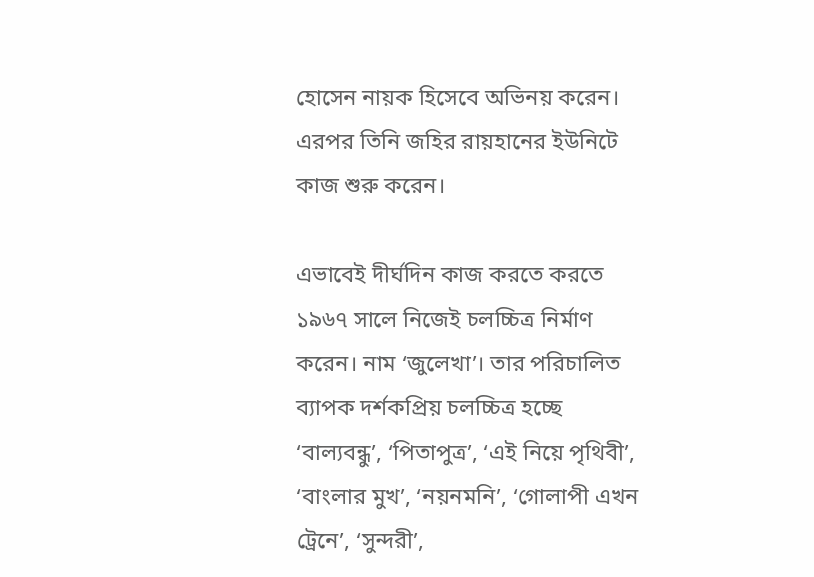হোসেন নায়ক হিসেবে অভিনয় করেন। এরপর তিনি জহির রায়হানের ইউনিটে কাজ শুরু করেন।

এভাবেই দীর্ঘদিন কাজ করতে করতে ১৯৬৭ সালে নিজেই চলচ্চিত্র নির্মাণ করেন। নাম ‘জুলেখা’। তার পরিচালিত ব্যাপক দর্শকপ্রিয় চলচ্চিত্র হচ্ছে ‘বাল্যবন্ধু’, ‘পিতাপুত্র’, ‘এই নিয়ে পৃথিবী’, ‘বাংলার মুখ’, ‘নয়নমনি’, ‘গোলাপী এখন ট্রেনে’, ‘সুন্দরী’,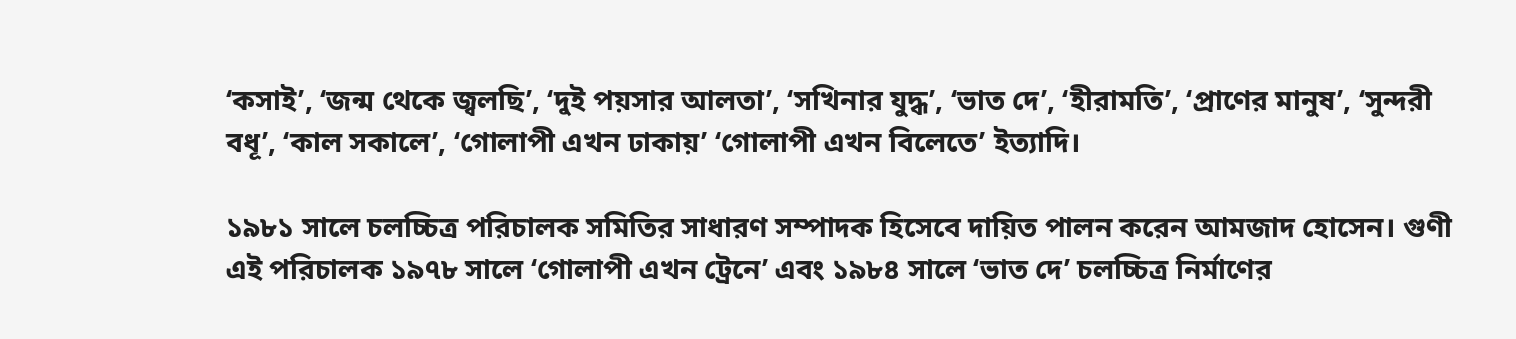‘কসাই’, ‘জন্ম থেকে জ্বলছি’, ‘দুই পয়সার আলতা’, ‘সখিনার যুদ্ধ’, ‘ভাত দে’, ‘হীরামতি’, ‘প্রাণের মানুষ’, ‘সুন্দরী বধূ’, ‘কাল সকালে’, ‘গোলাপী এখন ঢাকায়’ ‘গোলাপী এখন বিলেতে’ ইত্যাদি।

১৯৮১ সালে চলচ্চিত্র পরিচালক সমিতির সাধারণ সম্পাদক হিসেবে দায়িত পালন করেন আমজাদ হোসেন। গুণী এই পরিচালক ১৯৭৮ সালে ‘গোলাপী এখন ট্রেনে’ এবং ১৯৮৪ সালে ‘ভাত দে’ চলচ্চিত্র নির্মাণের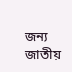জন্য জাতীয়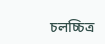চলচ্চিত্র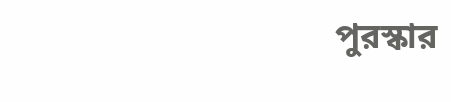পুরস্কার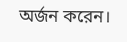অর্জন করেন।